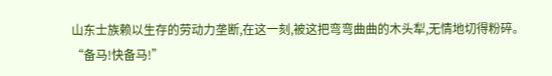山东士族赖以生存的劳动力垄断,在这一刻,被这把弯弯曲曲的木头犁,无情地切得粉碎。
“备马!快备马!”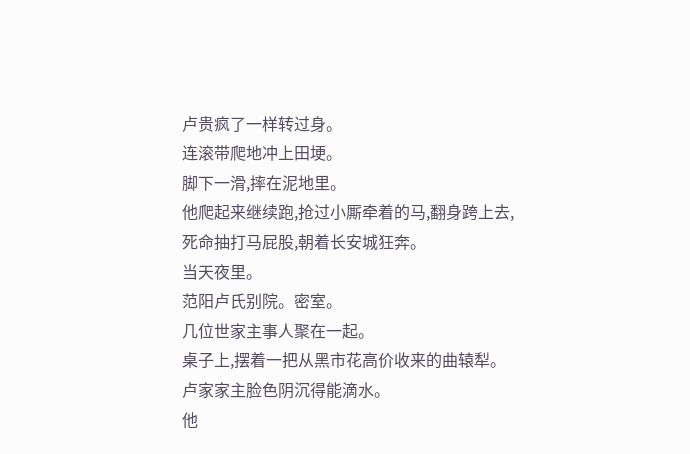卢贵疯了一样转过身。
连滚带爬地冲上田埂。
脚下一滑,摔在泥地里。
他爬起来继续跑,抢过小厮牵着的马,翻身跨上去,死命抽打马屁股,朝着长安城狂奔。
当天夜里。
范阳卢氏别院。密室。
几位世家主事人聚在一起。
桌子上,摆着一把从黑市花高价收来的曲辕犁。
卢家家主脸色阴沉得能滴水。
他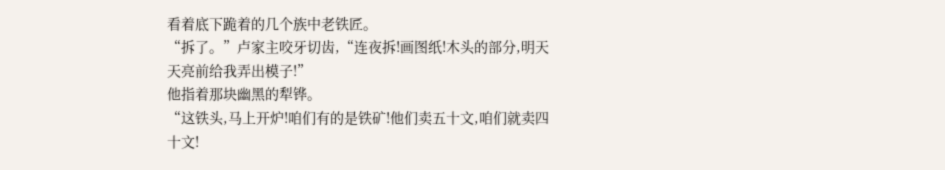看着底下跪着的几个族中老铁匠。
“拆了。”卢家主咬牙切齿,“连夜拆!画图纸!木头的部分,明天天亮前给我弄出模子!”
他指着那块幽黑的犁铧。
“这铁头,马上开炉!咱们有的是铁矿!他们卖五十文,咱们就卖四十文!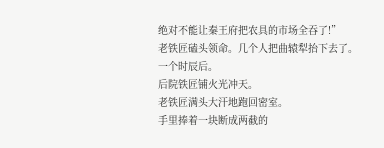绝对不能让秦王府把农具的市场全吞了!”
老铁匠磕头领命。几个人把曲辕犁抬下去了。
一个时辰后。
后院铁匠铺火光冲天。
老铁匠满头大汗地跑回密室。
手里捧着一块断成两截的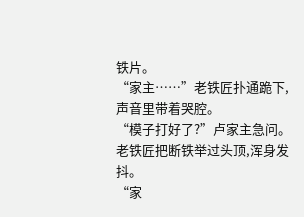铁片。
“家主……”老铁匠扑通跪下,声音里带着哭腔。
“模子打好了?”卢家主急问。
老铁匠把断铁举过头顶,浑身发抖。
“家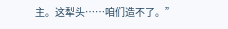主。这犁头……咱们造不了。”